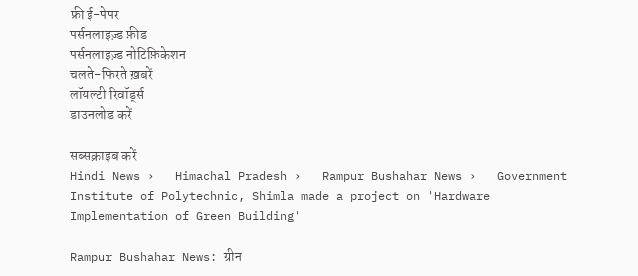फ्री ई-पेपर
पर्सनलाइज़्ड फ़ीड
पर्सनलाइज़्ड नोटिफ़िकेशन
चलते-फिरते ख़बरें
लॉयल्टी रिवॉर्ड्स
डाउनलोड करें

सब्सक्राइब करें
Hindi News ›   Himachal Pradesh ›   Rampur Bushahar News ›   Government Institute of Polytechnic, Shimla made a project on 'Hardware Implementation of Green Building'

Rampur Bushahar News: ग्रीन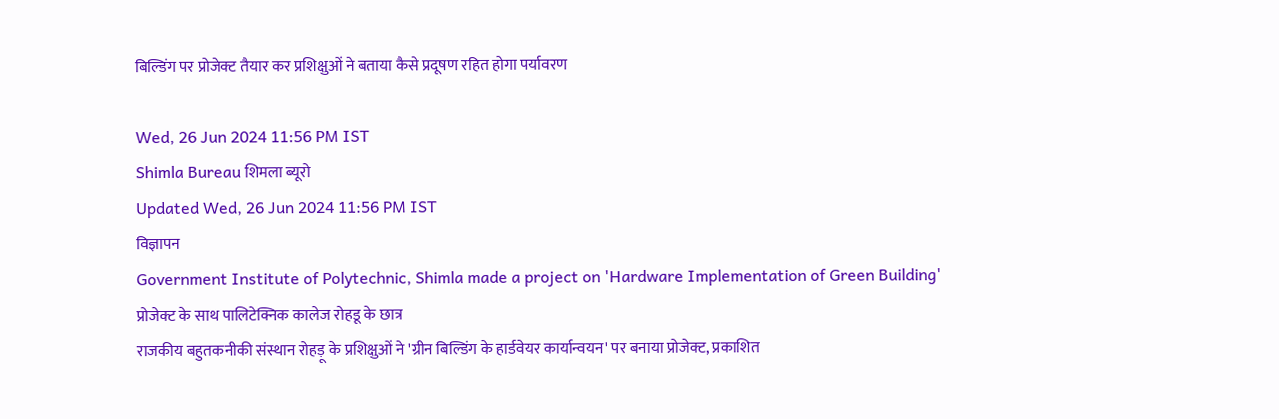बिल्डिंग पर प्रोजेक्ट तैयार कर प्रशिक्षुओं ने बताया कैसे प्रदूषण रहित होगा पर्यावरण

Wed, 26 Jun 2024 11:56 PM IST
Shimla Bureau शिमला ब्यूरो
Updated Wed, 26 Jun 2024 11:56 PM IST
विज्ञापन
Government Institute of Polytechnic, Shimla made a project on 'Hardware Implementation of Green Building'
प्रोजेक्ट के साथ पालिटेक्निक कालेज रोहडू के छात्र
राजकीय बहुतकनीकी संस्थान रोहड़ू के प्रशिक्षुओं ने 'ग्रीन बिल्डिंग के हार्डवेयर कार्यान्वयन' पर बनाया प्रोजेक्ट, प्रकाशित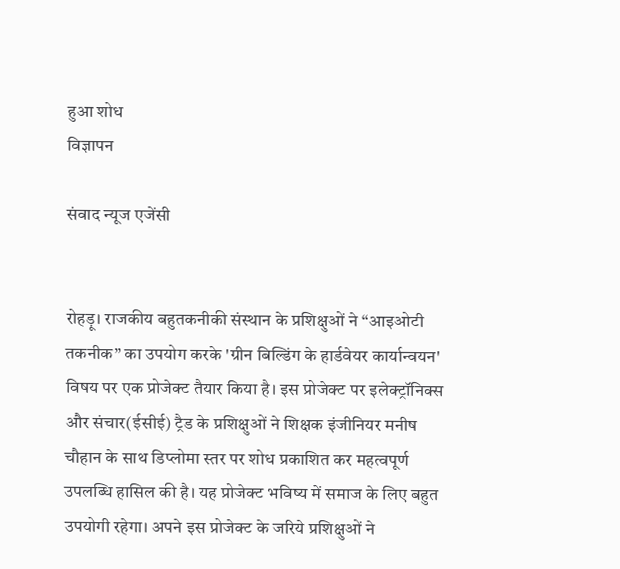हुआ शोध
विज्ञापन

संवाद न्यूज एजेंसी


रोहड़ू। राजकीय बहुतकनीकी संस्थान के प्रशिक्षुओं ने “आइओटी तकनीक” का उपयोग करके 'ग्रीन बिल्डिंग के हार्डवेयर कार्यान्वयन' विषय पर एक प्रोजेक्ट तैयार किया है। इस प्रोजेक्ट पर इलेक्ट्रॉनिक्स और संचार(ईसीई) ट्रैड के प्रशिक्षुओं ने शिक्षक इंजीनियर मनीष चौहान के साथ डिप्लोमा स्तर पर शोध प्रकाशित कर महत्वपूर्ण उपलब्धि हासिल की है। यह प्रोजेक्ट भविष्य में समाज के लिए बहुत उपयोगी रहेगा। अपने इस प्रोजेक्ट के जरिये प्रशिक्षुओं ने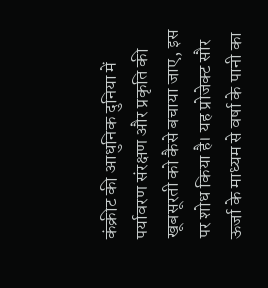कंक्रीट की आधुनिक दुनिया में पर्यावरण संरक्षण और प्रकृति की खूबसूरती को कैसे बचाया जाए, इस पर शोध किया है। यह प्रोजेक्ट सौर ऊर्जा के माध्यम से वर्षा के पानी का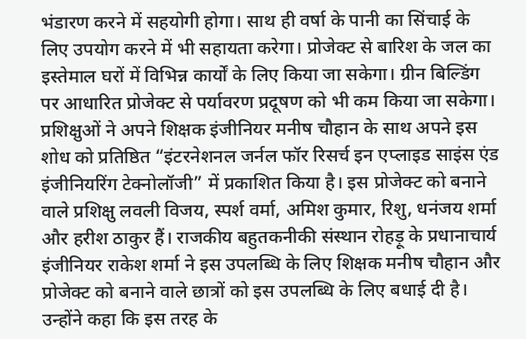भंडारण करने में सहयोगी होगा। साथ ही वर्षा के पानी का सिंचाई के लिए उपयोग करने में भी सहायता करेगा। प्रोजेक्ट से बारिश के जल का इस्तेमाल घरों में विभिन्न कार्यों के लिए किया जा सकेगा। ग्रीन बिल्डिंग पर आधारित प्रोजेक्ट से पर्यावरण प्रदूषण को भी कम किया जा सकेगा। प्रशिक्षुओं ने अपने शिक्षक इंजीनियर मनीष चौहान के साथ अपने इस शोध को प्रतिष्ठित “इंटरनेशनल जर्नल फॉर रिसर्च इन एप्लाइड साइंस एंड इंजीनियरिंग टेक्नोलॉजी” में प्रकाशित किया है। इस प्रोजेक्ट को बनाने वाले प्रशिक्षु लवली विजय, स्पर्श वर्मा, अमिश कुमार, रिशु, धनंजय शर्मा और हरीश ठाकुर हैं। राजकीय बहुतकनीकी संस्थान रोहड़ू के प्रधानाचार्य इंजीनियर राकेश शर्मा ने इस उपलब्धि के लिए शिक्षक मनीष चौहान और प्रोजेक्ट को बनाने वाले छात्रों को इस उपलब्धि के लिए बधाई दी है। उन्होंने कहा कि इस तरह के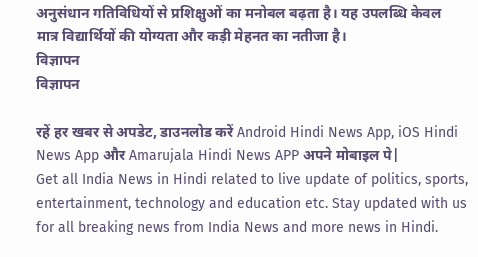अनुसंधान गतिविधियों से प्रशिक्षुओं का मनोबल बढ़ता है। यह उपलब्धि केवल मात्र विद्यार्थियों की योग्यता और कड़ी मेहनत का नतीजा है।
विज्ञापन
विज्ञापन

रहें हर खबर से अपडेट, डाउनलोड करें Android Hindi News App, iOS Hindi News App और Amarujala Hindi News APP अपने मोबाइल पे|
Get all India News in Hindi related to live update of politics, sports, entertainment, technology and education etc. Stay updated with us for all breaking news from India News and more news in Hindi.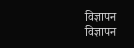विज्ञापन
विज्ञापन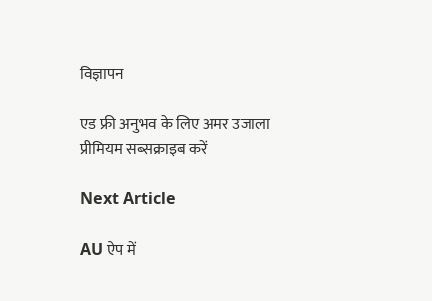विज्ञापन

एड फ्री अनुभव के लिए अमर उजाला प्रीमियम सब्सक्राइब करें

Next Article

AU ऐप में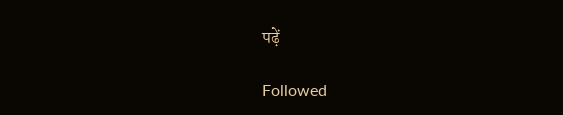पढ़ें

Followed